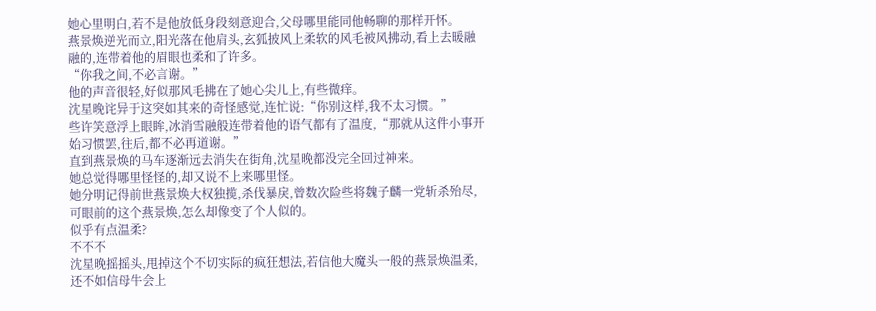她心里明白,若不是他放低身段刻意迎合,父母哪里能同他畅聊的那样开怀。
燕景焕逆光而立,阳光落在他肩头,玄狐披风上柔软的风毛被风拂动,看上去暖融融的,连带着他的眉眼也柔和了许多。
“你我之间,不必言谢。”
他的声音很轻,好似那风毛拂在了她心尖儿上,有些微痒。
沈星晚诧异于这突如其来的奇怪感觉,连忙说:“你别这样,我不太习惯。”
些许笑意浮上眼眸,冰消雪融般连带着他的语气都有了温度,“那就从这件小事开始习惯罢,往后,都不必再道谢。”
直到燕景焕的马车逐渐远去消失在街角,沈星晚都没完全回过神来。
她总觉得哪里怪怪的,却又说不上来哪里怪。
她分明记得前世燕景焕大权独揽,杀伐暴戾,曾数次险些将魏子麟一党斩杀殆尽,可眼前的这个燕景焕,怎么却像变了个人似的。
似乎有点温柔?
不不不
沈星晚摇摇头,甩掉这个不切实际的疯狂想法,若信他大魔头一般的燕景焕温柔,还不如信母牛会上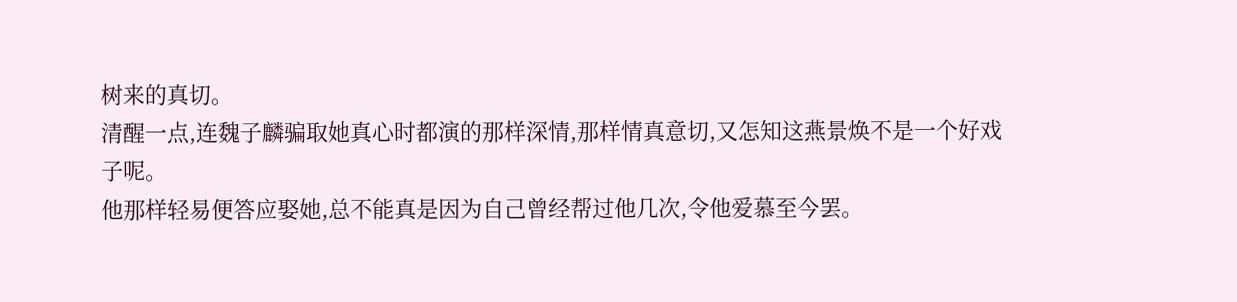树来的真切。
清醒一点,连魏子麟骗取她真心时都演的那样深情,那样情真意切,又怎知这燕景焕不是一个好戏子呢。
他那样轻易便答应娶她,总不能真是因为自己曾经帮过他几次,令他爱慕至今罢。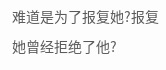难道是为了报复她?报复她曾经拒绝了他?